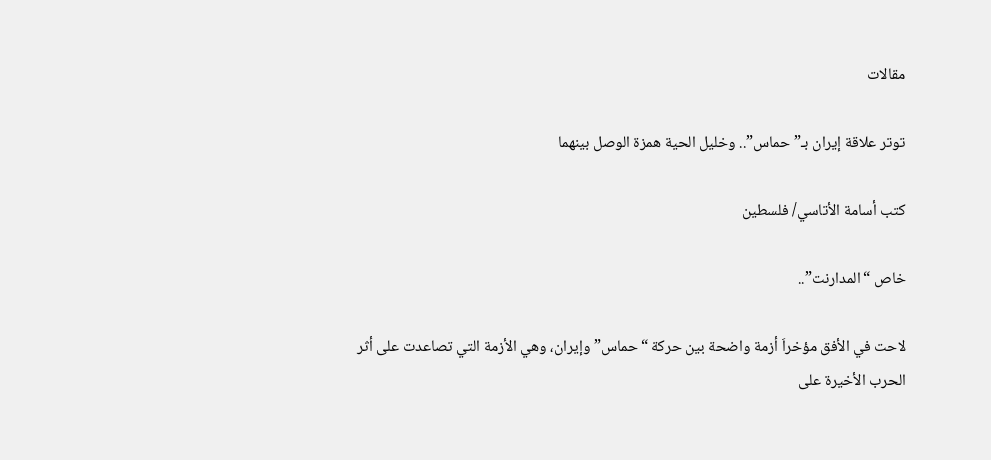مقالات

توتر علاقة إيران بـ”حماس”.. وخليل الحية همزة الوصل بينهما

كتب أسامة الأتاسي/ فلسطين

خاص “المدارنت”..

لاحت في الأفق مؤخراَ أزمة واضحة بين حركة “حماس” وإيران، وهي الأزمة التي تصاعدت على أثر الحرب الأخيرة على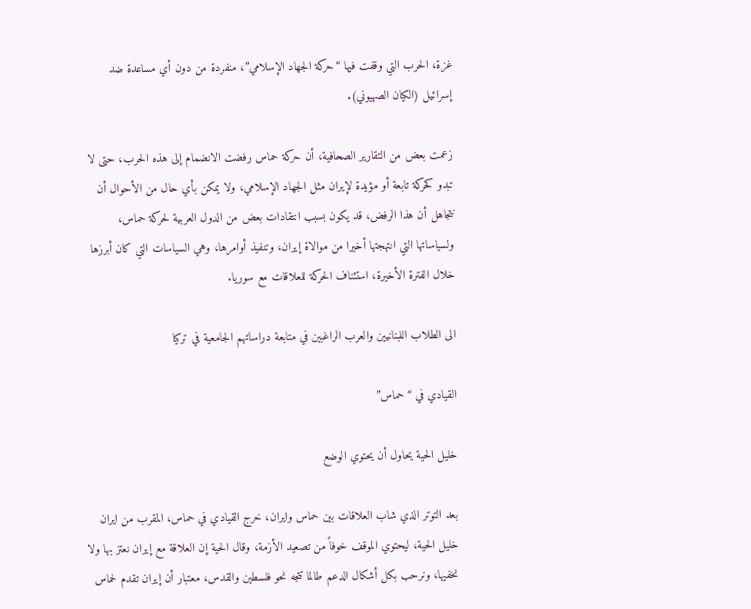غزة، الحرب التي وقفت فيها “حركة الجهاد الإسلامي”، منفردة من دون أي مساعدة ضد إسرائيل (الكيان الصهيوني).

زعمت بعض من التقارير الصحافية، أن حركة حماس رفضت الانضمام إلى هذه الحرب، حتى لا تبدو كحركة تابعة أو مؤيدة لإيران مثل الجهاد الإسلامي، ولا يمكن بأي حال من الأحوال أن نتجاهل أن هذا الرفض، قد يكون بسبب انتقادات بعض من الدول العربية لحركة حماس، ولسياساتها التي انتهجتها أخيرا من موالاة إيران، وتنفيذ أوامرها، وهي السياسات التي كان أبرزها خلال الفترة الأخيرة، استئناف الحركة للعلاقات مع سوريا.

الى الطلاب اللبنانيين والعرب الراغبين في متابعة دراساتهم الجامعية في تركيا

القيادي في “حماس”

خليل الحية يحاول أن يحتوي الوضع

بعد التوتر الذي شاب العلاقات بين حماس وايران، خرج القيادي في حماس، المقرب من ايران خليل الحية، ليحتوي الموقف خوفاً من تصعيد الأزمة، وقال الحية إن العلاقة مع إيران نعتز بها ولا نخفيها، ونرحب بكل أشكال الدعم طالما تتجه نحو فلسطين والقدس، معتبار أن إيران تقدم لحماس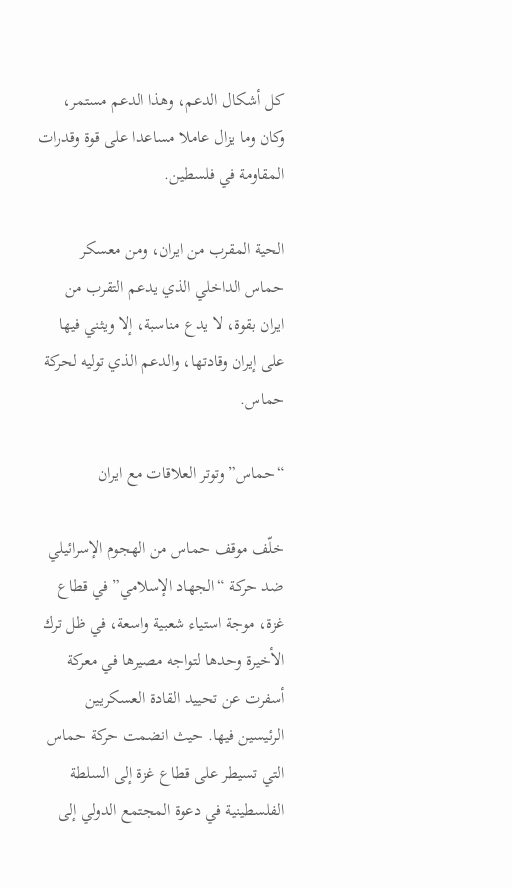كل أشكال الدعم، وهذا الدعم مستمر، وكان وما يزال عاملا مساعدا على قوة وقدرات المقاومة في فلسطين.

الحية المقرب من ايران، ومن معسكر حماس الداخلي الذي يدعم التقرب من ايران بقوة، لا يدع مناسبة، إلا ويثني فيها على إيران وقادتها، والدعم الذي توليه لحركة حماس.

“حماس” وتوتر العلاقات مع ايران

خلّف موقف حماس من الهجوم الإسرائيلي ضد حركة “الجهاد الإسلامي” في قطاع غزة، موجة استياء شعبية واسعة، في ظل ترك الأخيرة وحدها لتواجه مصيرها في معركة أسفرت عن تحييد القادة العسكريين الرئيسين فيها. حيث انضمت حركة حماس التي تسيطر على قطاع غزة إلى السلطة الفلسطينية في دعوة المجتمع الدولي إلى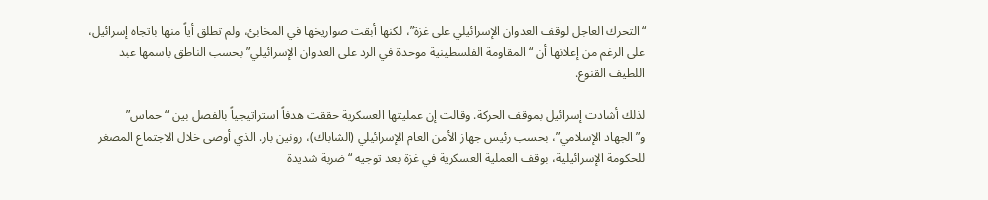“التحرك العاجل لوقف العدوان الإسرائيلي على غزة”، لكنها أبقت صواريخها في المخابئ، ولم تطلق أياً منها باتجاه إسرائيل، على الرغم من إعلانها أن “المقاومة الفلسطينية موحدة في الرد على العدوان الإسرائيلي” بحسب الناطق باسمها عبد اللطيف القنوع.

لذلك أشادت إسرائيل بموقف الحركة. وقالت إن عمليتها العسكرية حققت هدفاً استراتيجياً بالفصل بين “حماس” و”الجهاد الإسلامي”، بحسب رئيس جهاز الأمن العام الإسرائيلي (الشاباك)، رونين بار. الذي أوصى خلال الاجتماع المصغر للحكومة الإسرائيلية، بوقف العملية العسكرية في غزة بعد توجيه “ضربة شديدة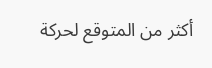أكثر من المتوقع لحركة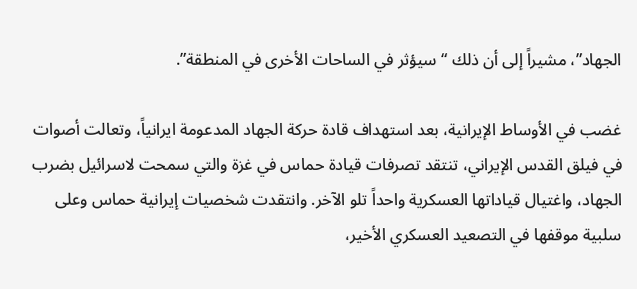الجهاد”، مشيراً إلى أن ذلك “سيؤثر في الساحات الأخرى في المنطقة”.

غضب في الأوساط الإيرانية، بعد استهداف قادة حركة الجهاد المدعومة ايرانياً، وتعالت أصوات في فيلق القدس الإيراني، تنتقد تصرفات قيادة حماس في غزة والتي سمحت لاسرائيل بضرب الجهاد، واغتيال قياداتها العسكرية واحداً تلو الآخر. وانتقدت شخصيات إيرانية حماس وعلى سلبية موقفها في التصعيد العسكري الأخير،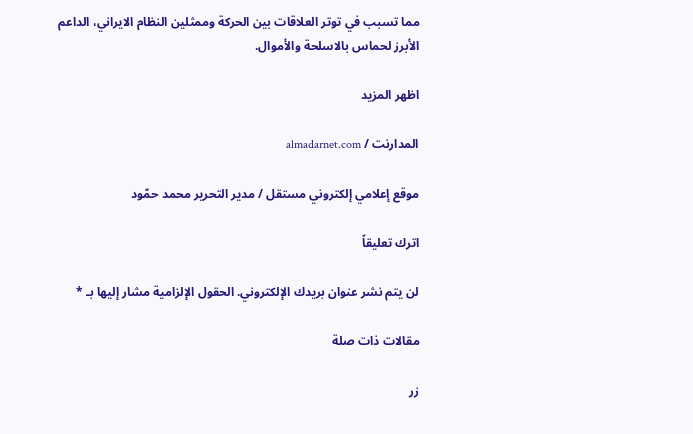مما تسبب في توتر العلاقات بين الحركة وممثلين النظام الايراني، الداعم الأبرز لحماس بالاسلحة والأموال.

اظهر المزيد

المدارنت / almadarnet.com

موقع إعلامي إلكتروني مستقل / مدير التحرير محمد حمّود

اترك تعليقاً

لن يتم نشر عنوان بريدك الإلكتروني. الحقول الإلزامية مشار إليها بـ *

مقالات ذات صلة

زر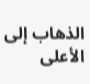الذهاب إلى الأعلى